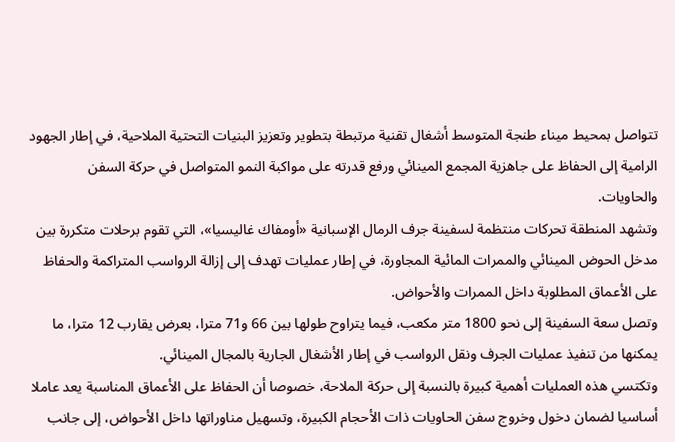تتواصل بمحيط ميناء طنجة المتوسط أشغال تقنية مرتبطة بتطوير وتعزيز البنيات التحتية الملاحية، في إطار الجهود الرامية إلى الحفاظ على جاهزية المجمع المينائي ورفع قدرته على مواكبة النمو المتواصل في حركة السفن والحاويات.
وتشهد المنطقة تحركات منتظمة لسفينة جرف الرمال الإسبانية «أومفاك غاليسيا»، التي تقوم برحلات متكررة بين مدخل الحوض المينائي والممرات المائية المجاورة، في إطار عمليات تهدف إلى إزالة الرواسب المتراكمة والحفاظ على الأعماق المطلوبة داخل الممرات والأحواض.
وتصل سعة السفينة إلى نحو 1800 متر مكعب، فيما يتراوح طولها بين 66 و71 مترا، بعرض يقارب 12 مترا، ما يمكنها من تنفيذ عمليات الجرف ونقل الرواسب في إطار الأشغال الجارية بالمجال المينائي.
وتكتسي هذه العمليات أهمية كبيرة بالنسبة إلى حركة الملاحة، خصوصا أن الحفاظ على الأعماق المناسبة يعد عاملا أساسيا لضمان دخول وخروج سفن الحاويات ذات الأحجام الكبيرة، وتسهيل مناوراتها داخل الأحواض، إلى جانب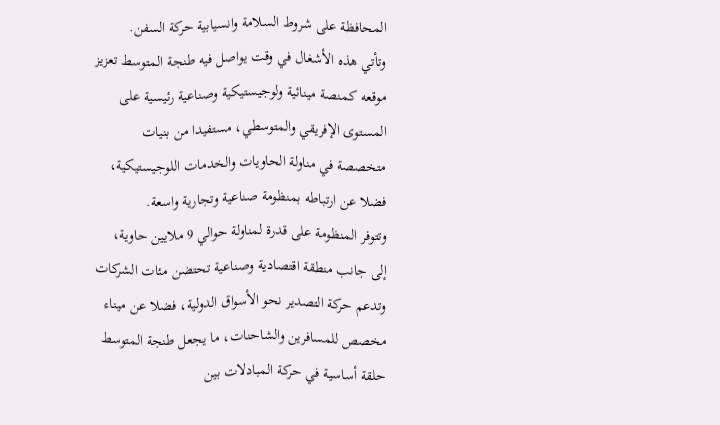المحافظة على شروط السلامة وانسيابية حركة السفن.
وتأتي هذه الأشغال في وقت يواصل فيه طنجة المتوسط تعزيز موقعه كمنصة مينائية ولوجيستيكية وصناعية رئيسية على المستوى الإفريقي والمتوسطي، مستفيدا من بنيات متخصصة في مناولة الحاويات والخدمات اللوجيستيكية، فضلا عن ارتباطه بمنظومة صناعية وتجارية واسعة.
وتتوفر المنظومة على قدرة لمناولة حوالي 9 ملايين حاوية، إلى جانب منطقة اقتصادية وصناعية تحتضن مئات الشركات وتدعم حركة التصدير نحو الأسواق الدولية، فضلا عن ميناء مخصص للمسافرين والشاحنات، ما يجعل طنجة المتوسط حلقة أساسية في حركة المبادلات بين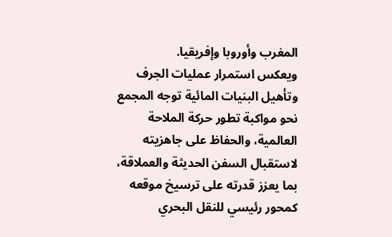المغرب وأوروبا وإفريقيا.
ويعكس استمرار عمليات الجرف وتأهيل البنيات المائية توجه المجمع نحو مواكبة تطور حركة الملاحة العالمية، والحفاظ على جاهزيته لاستقبال السفن الحديثة والعملاقة، بما يعزز قدرته على ترسيخ موقعه كمحور رئيسي للنقل البحري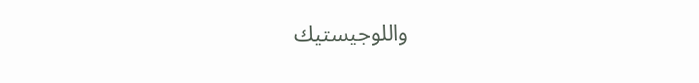واللوجيستيك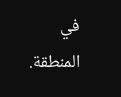في المنطقة.